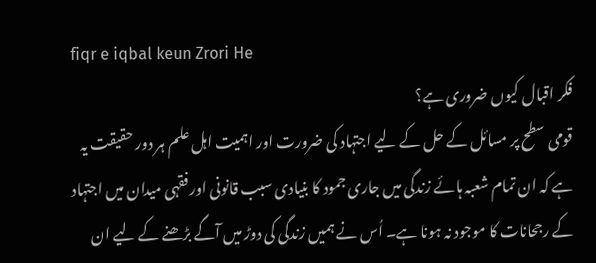fiqr e iqbal keun Zrori He
فکر اقبال کیوں ضروری ہے؟
قومی سطح پر مسائل کے حل کے لیے اجتہاد کی ضرورت اور اہمیت اہل علم ہر دور حقیقت یہ ہے کہ ان تمام شعبہ ہائے زندگی میں جاری جمود کا بنیادی سبب قانونی اور فقہی میدان میں اجتہاد کے رجحانات کا موجود نہ ہونا ہے۔ اُس نے ہمیں زندگی کی دوڑ میں آگے بڑھنے کے لیے ان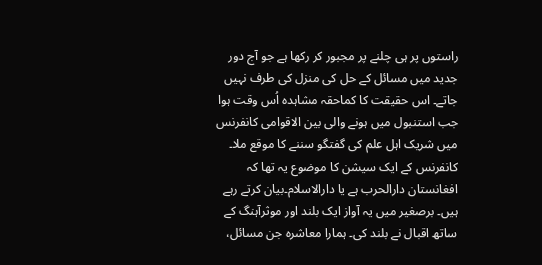راستوں پر ہی چلنے پر مجبور کر رکھا ہے جو آج دور جدید میں مسائل کے حل کی منزل کی طرف نہیں جاتے۔ اس حقیقت کا کماحقہ مشاہدہ اُس وقت ہوا جب استنبول میں ہونے والی بین الاقوامی کانفرنس میں شریک اہل علم کی گفتگو سننے کا موقع ملا۔ کانفرنس کے ایک سیشن کا موضوع یہ تھا کہ افغانستان دارالحرب ہے یا دارالاسلام۔بیان کرتے رہے ہیں۔ برصغیر میں یہ آواز ایک بلند اور موثرآہنگ کے ساتھ اقبال نے بلند کی۔ ہمارا معاشرہ جن مسائل،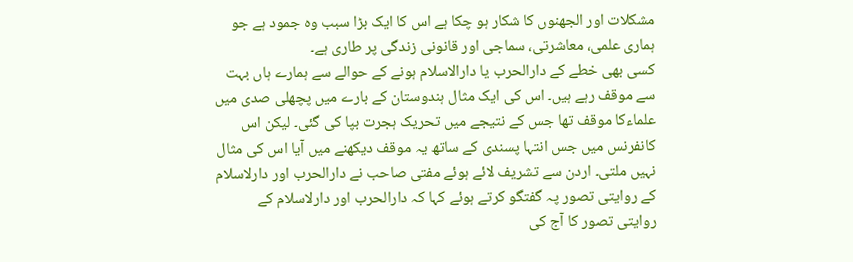مشکلات اور الجھنوں کا شکار ہو چکا ہے اس کا ایک بڑا سبب وہ جمود ہے جو ہماری علمی، معاشرتی، سماجی اور قانونی زندگی پر طاری ہے۔
کسی بھی خطے کے دارالحرب یا دارالاسلام ہونے کے حوالے سے ہمارے ہاں بہت سے موقف رہے ہیں۔ اس کی ایک مثال ہندوستان کے بارے میں پچھلی صدی میں علماءکا موقف تھا جس کے نتیجے میں تحریک ہجرت بپا کی گئی۔ لیکن اس کانفرنس میں جس انتہا پسندی کے ساتھ یہ موقف دیکھنے میں آیا اس کی مثال نہیں ملتی۔ اردن سے تشریف لائے ہوئے مفتی صاحب نے دارالحرب اور دارلاسلام کے روایتی تصور پہ گفتگو کرتے ہوئے کہا کہ دارالحرب اور دارلاسلام کے روایتی تصور کا آج کی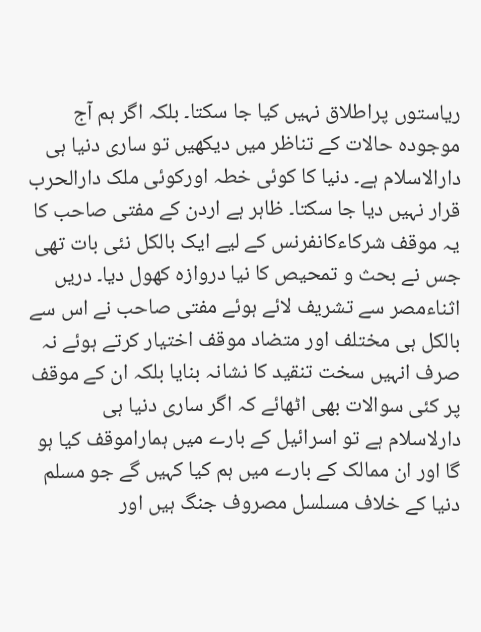ریاستوں پراطلاق نہیں کیا جا سکتا۔ بلکہ اگر ہم آج موجودہ حالات کے تناظر میں دیکھیں تو ساری دنیا ہی دارالاسلام ہے۔ دنیا کا کوئی خطہ اورکوئی ملک دارالحرب قرار نہیں دیا جا سکتا۔ ظاہر ہے اردن کے مفتی صاحب کا یہ موقف شرکاءکانفرنس کے لیے ایک بالکل نئی بات تھی جس نے بحث و تمحیص کا نیا دروازہ کھول دیا۔ دریں اثناءمصر سے تشریف لائے ہوئے مفتی صاحب نے اس سے بالکل ہی مختلف اور متضاد موقف اختیار کرتے ہوئے نہ صرف انہیں سخت تنقید کا نشانہ بنایا بلکہ ان کے موقف پر کئی سوالات بھی اٹھائے کہ اگر ساری دنیا ہی دارلاسلام ہے تو اسرائیل کے بارے میں ہماراموقف کیا ہو گا اور ان ممالک کے بارے میں ہم کیا کہیں گے جو مسلم دنیا کے خلاف مسلسل مصروف جنگ ہیں اور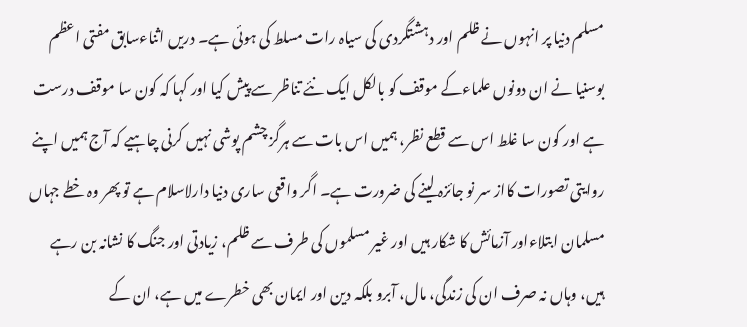مسلم دنیا پر انہوں نے ظلم اور دہشتگردی کی سیاہ رات مسلط کی ہوئی ہے۔ دریں اثناءسابق مفتی اعظم بوسنیا نے ان دونوں علماءکے موقف کو بالکل ایک نئے تناظر سے پیش کیا اور کہا کہ کون سا موقف درست ہے اور کون سا غلط اس سے قطع نظر، ہمیں اس بات سے ہرگز چشم پوشی نہیں کرنی چاہیے کہ آج ہمیں اپنے روایتی تصورات کااز سر نو جائزہ لینے کی ضرورت ہے۔ اگر واقعی ساری دنیا دارلاسلام ہے تو پھر وہ خطے جہاں مسلمان ابتلاءاور آزمائش کا شکار ہیں اور غیر مسلموں کی طرف سے ظلم، زیادتی اور جنگ کا نشانہ بن رہے ہیں، وہاں نہ صرف ان کی زندگی، مال، آبرو بلکہ دین اور ایمان بھی خطرے میں ہے، ان کے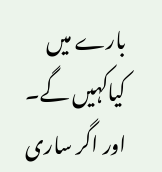بارے میں کیاکہیں گے۔ اور اگر ساری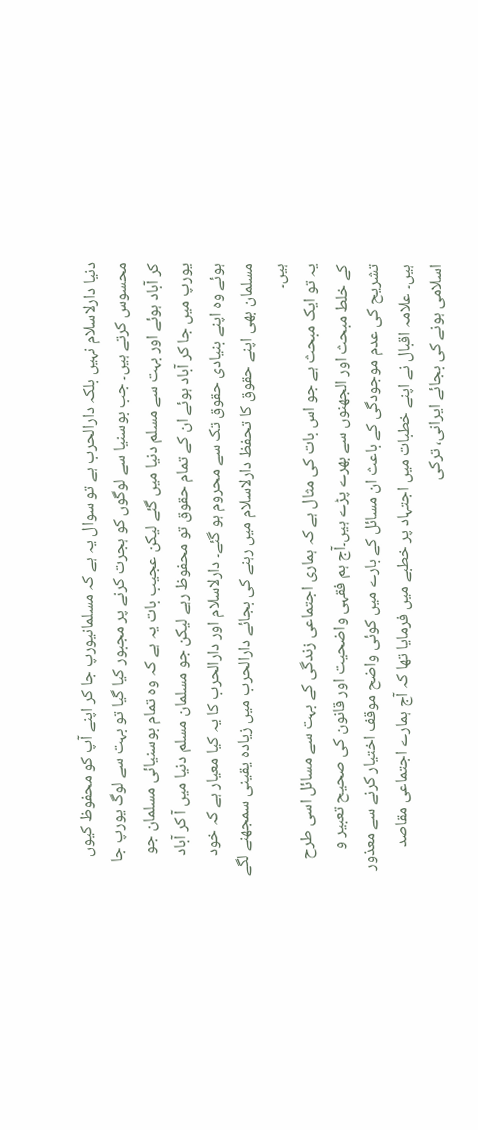دنیا دارلاسلام نہیں بلکہ دارالحرب ہے تو سوال یہ ہے کہ مسلمانیورپ جا کر اپنے آپ کو محفوظ کیوں محسوس کرتے ہیں۔ جب بوسنیا سے لوگوں کو ہجرت کرنے پر مجبور کیا گیا تو بہت سے لوگ یورپ جا کر آباد ہوئے اور بہت سے مسلم دنیا میں گئے لیکن عجیب بات یہ ہے کہ وہ تمام بوسنیائی مسلمان جو یورپ میں جا کر آباد ہوئے ان کے تمام حقوق تو محفوظ رہے لیکن جو مسلمان مسلم دنیا میں آ کر آباد ہوئے وہ اپنے بنیادی حقوق تک سے محروم ہو گئے۔ دارلاسلام اور دارالحرب کا یہ کیا معیار ہے کہ خود مسلمان بھی اپنے حقوق کا تحفظ دارلاسلام میں رہنے کی بجائے دارالحرب میں زیادہ یقینی سمجھنے لگے ہیں۔
یہ تو ایک مبحث ہے جو اس بات کی مثال ہے کہ ہماری اجتماعی زندگی کے بہت سے مسائل اسی طرح کے خلط مبحث اور الجھنوں سے بھرے پڑے ہیں۔آج ہم فقہی واضحیت اور قانون کی صحیح تعبیر و تشریح کی عدم موجودگی کے باعث ان مسائل کے بارے میں کوئی واضح موقف اختیار کرنے سے معذور ہیں۔ علامہ اقبال نے اپنے خطبات میں اجتہاد پر خطبے میں فرمایا تھا کہ آج ہمارے اجتماعی مقاصد اسلامی ہونے کی بجائے ایرانی، ترکی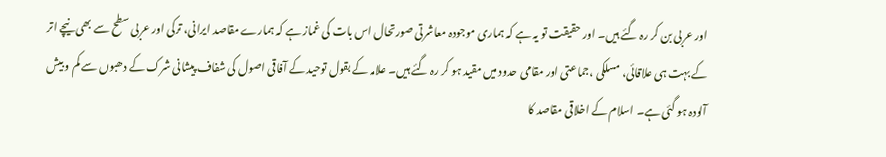اور عربی بن کر رہ گئے ہیں۔ اور حقیقت تو یہ ہے کہ ہماری موجودہ معاشرتی صورتحال اس بات کی غماز ہے کہ ہمارے مقاصد ایرانی، ترکی اور عربی سطح سے بھی نیچے اتر کے بہت ہی علاقائی، مسلکی ،جماعتی اور مقامی حدود میں مقید ہو کر رہ گئے ہیں۔ علامہ کے بقول توحید کے آفاقی اصول کی شفاف پیشانی شرک کے دھبوں سے کم و بیش آلودہ ہو گئی ہے۔ اسلام کے اخلاقی مقاصد کا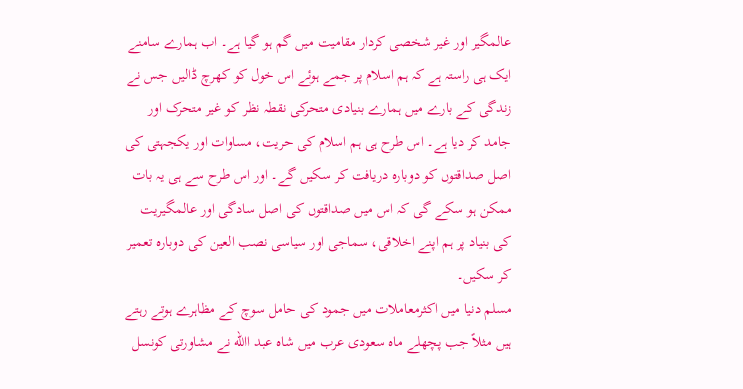عالمگیر اور غیر شخصی کردار مقامیت میں گم ہو گیا ہے۔ اب ہمارے سامنے ایک ہی راستہ ہے کہ ہم اسلام پر جمے ہوئے اس خول کو کھرچ ڈالیں جس نے زندگی کے بارے میں ہمارے بنیادی متحرکی نقطہ نظر کو غیر متحرک اور جامد کر دیا ہے۔ اس طرح ہی ہم اسلام کی حریت، مساوات اور یکجہتی کی اصل صداقتوں کو دوبارہ دریافت کر سکیں گے۔ اور اس طرح سے ہی یہ بات ممکن ہو سکے گی کہ اس میں صداقتوں کی اصل سادگی اور عالمگیریت کی بنیاد پر ہم اپنے اخلاقی، سماجی اور سیاسی نصب العین کی دوبارہ تعمیر کر سکیں۔
مسلم دنیا میں اکثرمعاملات میں جمود کی حامل سوچ کے مظاہرے ہوتے رہتے ہیں مثلاً جب پچھلے ماہ سعودی عرب میں شاہ عبد االله نے مشاورتی کونسل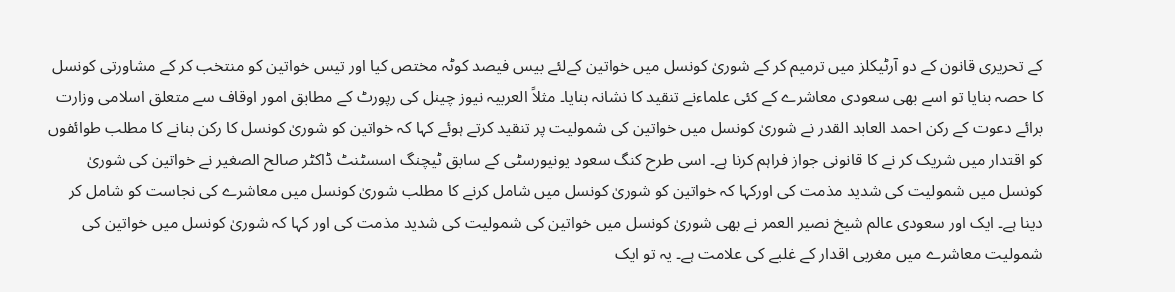کے تحریری قانون کے دو آرٹیکلز میں ترمیم کر کے شوریٰ کونسل میں خواتین کےلئے بیس فیصد کوٹہ مختص کیا اور تیس خواتین کو منتخب کر کے مشاورتی کونسل کا حصہ بنایا تو اسے بھی سعودی معاشرے کے کئی علماءنے تنقید کا نشانہ بنایا۔ مثلاً العربیہ نیوز چینل کی رپورٹ کے مطابق امور اوقاف سے متعلق اسلامی وزارت برائے دعوت کے رکن احمد العابد القدر نے شوریٰ کونسل میں خواتین کی شمولیت پر تنقید کرتے ہوئے کہا کہ خواتین کو شوریٰ کونسل کا رکن بنانے کا مطلب طوائفوں کو اقتدار میں شریک کر نے کا قانونی جواز فراہم کرنا ہے۔ اسی طرح کنگ سعود یونیورسٹی کے سابق ٹیچنگ اسسٹنٹ ڈاکٹر صالح الصغیر نے خواتین کی شوریٰ کونسل میں شمولیت کی شدید مذمت کی اورکہا کہ خواتین کو شوریٰ کونسل میں شامل کرنے کا مطلب شوریٰ کونسل میں معاشرے کی نجاست کو شامل کر دینا ہے۔ ایک اور سعودی عالم شیخ نصیر العمر نے بھی شوریٰ کونسل میں خواتین کی شمولیت کی شدید مذمت کی اور کہا کہ شوریٰ کونسل میں خواتین کی شمولیت معاشرے میں مغربی اقدار کے غلبے کی علامت ہے۔ یہ تو ایک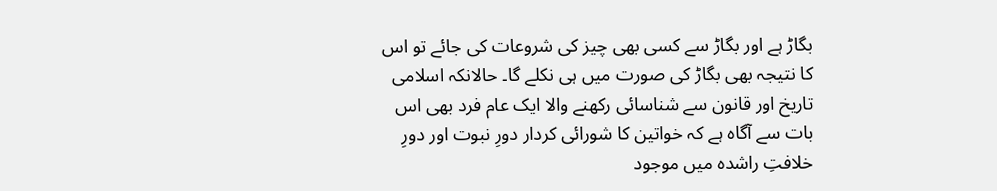بگاڑ ہے اور بگاڑ سے کسی بھی چیز کی شروعات کی جائے تو اس کا نتیجہ بھی بگاڑ کی صورت میں ہی نکلے گا۔ حالانکہ اسلامی تاریخ اور قانون سے شناسائی رکھنے والا ایک عام فرد بھی اس بات سے آگاہ ہے کہ خواتین کا شورائی کردار دورِ نبوت اور دورِ خلافتِ راشدہ میں موجود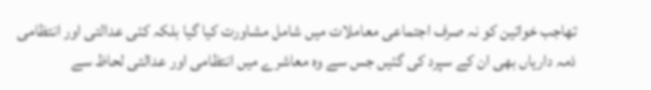تھاجب خواتین کو نہ صرف اجتماعی معاملات میں شامل مشاورت کیا گیا بلکہ کئی عدالتی اور انتظامی ذمہ داریاں بھی ان کے سپرد کی گئیں جس سے وہ معاشرے میں انتظامی اور عدالتی لحاظ سے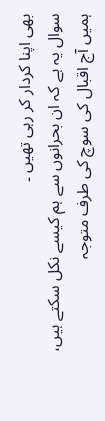بھی اپنا کردار کر رہی تھیں ۔
سوال یہ ہے کہ ان بحرانوں سے ہم کیسے نکل سکتے ہیں، ہمیں آج اقبال کی سوچ کی طرف متوجہ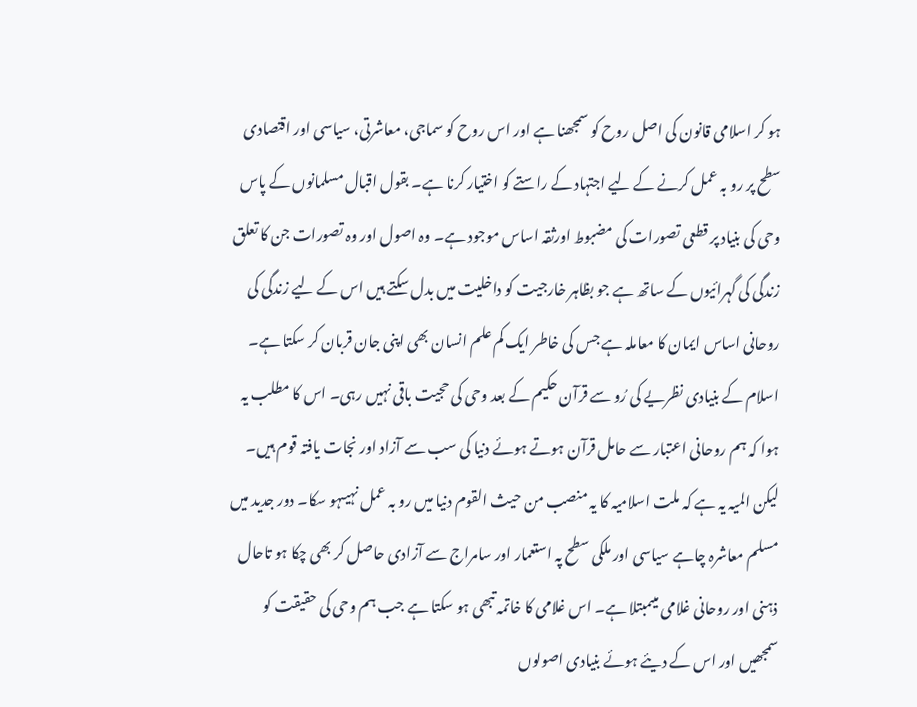ہو کر اسلامی قانون کی اصل روح کو سمجھنا ہے اور اس روح کو سماجی، معاشرتی، سیاسی اور اقتصادی سطح پر رو بہ عمل کرنے کے لیے اجتہاد کے راستے کو اختیار کرنا ہے۔ بقول اقبال مسلمانوں کے پاس وحی کی بنیاد پر قطعی تصورات کی مضبوط اورثقہ اساس موجود ہے۔ وہ اصول اور وہ تصورات جن کا تعلق زندگی کی گہرائیوں کے ساتھ ہے جو بظاہر خارجیت کو داخلیت میں بدل سکتے ہیں اس کے لیے زندگی کی روحانی اساس ایمان کا معاملہ ہے جس کی خاطر ایک کم علم انسان بھی اپنی جان قربان کر سکتا ہے۔ اسلام کے بنیادی نظریے کی رُو سے قرآن حکیم کے بعد وحی کی حجیت باقی نہیں رہی۔ اس کا مطلب یہ ہوا کہ ہم روحانی اعتبار سے حامل قرآن ہوتے ہوئے دنیا کی سب سے آزاد اور نجات یافتہ قوم ہیں۔ لیکن المیہ یہ ہے کہ ملت اسلامیہ کا یہ منصب من حیث القوم دنیا میں رو بہ عمل نہیںہو سکا۔ دور جدید میں مسلم معاشرہ چاہے سیاسی اور ملکی سطح پہ استعمار اور سامراج سے آزادی حاصل کر بھی چکا ہو تاحال ذہنی اور روحانی غلامی میںمبتلا ہے۔ اس غلامی کا خاتمہ تبھی ہو سکتا ہے جب ہم وحی کی حقیقت کو سمجھیں اور اس کے دیئے ہوئے بنیادی اصولوں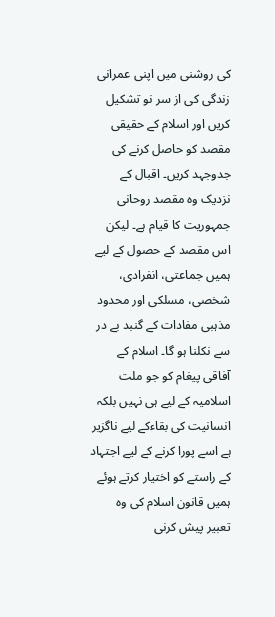کی روشنی میں اپنی عمرانی زندگی کی از سر نو تشکیل کریں اور اسلام کے حقیقی مقصد کو حاصل کرنے کی جدوجہد کریں۔ اقبال کے نزدیک وہ مقصد روحانی جمہوریت کا قیام ہے۔ لیکن اس مقصد کے حصول کے لیے ہمیں جماعتی، انفرادی، شخصی، مسلکی اور محدود مذہبی مفادات کے گنبد بے در سے نکلنا ہو گا۔ اسلام کے آفاقی پیغام کو جو ملت اسلامیہ کے لیے ہی نہیں بلکہ انسانیت کی بقاءکے لیے ناگزیر ہے اسے پورا کرنے کے لیے اجتہاد کے راستے کو اختیار کرتے ہوئے ہمیں قانون اسلام کی وہ تعبیر پیش کرنی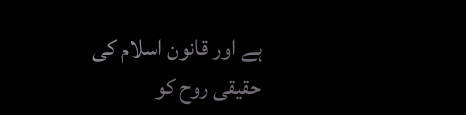ہے اور قانون اسلام کی حقیقی روح کو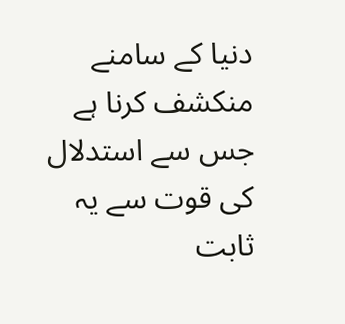دنیا کے سامنے منکشف کرنا ہے جس سے استدلال کی قوت سے یہ ثابت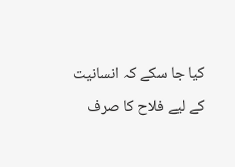کیا جا سکے کہ انسانیت کے لیے فلاح کا صرف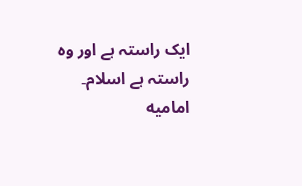ایک راستہ ہے اور وہ راستہ ہے اسلام۔
امامیه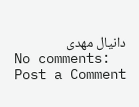دانیال مهدی
No comments:
Post a Comment